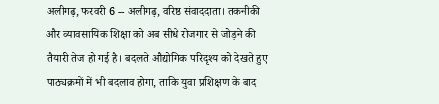अलीगढ़, फरवरी 6 -- अलीगढ़, वरिष्ठ संवाददाता। तकनीकी और व्यावसायिक शिक्षा को अब सीधे रोजगार से जोड़ने की तैयारी तेज हो गई है। बदलते औद्योगिक परिदृश्य को देखते हुए पाठ्यक्रमों में भी बदलाव होगा, ताकि युवा प्रशिक्षण के बाद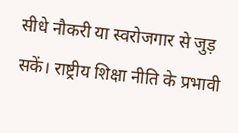सीधे नौकरी या स्वरोजगार से जुड़ सकें। राष्ट्रीय शिक्षा नीति के प्रभावी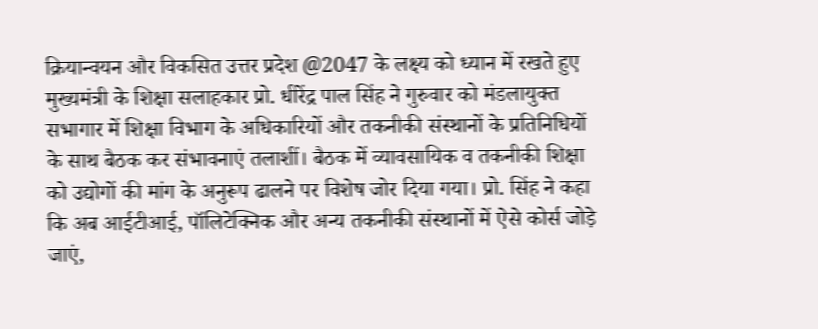क्रियान्वयन और विकसित उत्तर प्रदेश @2047 के लक्ष्य को ध्यान में रखते हुए मुख्यमंत्री के शिक्षा सलाहकार प्रो. धीरेंद्र पाल सिंह ने गुरुवार को मंडलायुक्त सभागार में शिक्षा विभाग के अधिकारियों और तकनीकी संस्थानों के प्रतिनिधियों के साथ बैठक कर संभावनाएं तलाशीं। बैठक में व्यावसायिक व तकनीकी शिक्षा को उद्योगों की मांग के अनुरूप ढालने पर विशेष जोर दिया गया। प्रो. सिंह ने कहा कि अब आईटीआई, पॉलिटेक्निक और अन्य तकनीकी संस्थानों में ऐसे कोर्स जोड़े जाएं,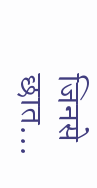जिनसे छात...